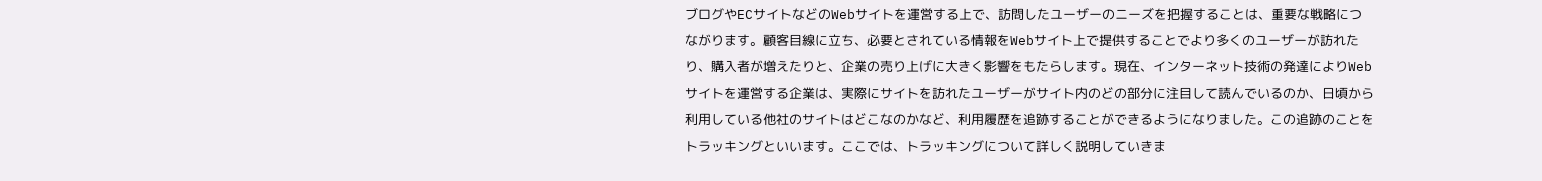ブログやECサイトなどのWebサイトを運営する上で、訪問したユーザーのニーズを把握することは、重要な戦略につながります。顧客目線に立ち、必要とされている情報をWebサイト上で提供することでより多くのユーザーが訪れたり、購入者が増えたりと、企業の売り上げに大きく影響をもたらします。現在、インターネット技術の発達によりWebサイトを運営する企業は、実際にサイトを訪れたユーザーがサイト内のどの部分に注目して読んでいるのか、日頃から利用している他社のサイトはどこなのかなど、利用履歴を追跡することができるようになりました。この追跡のことをトラッキングといいます。ここでは、トラッキングについて詳しく説明していきま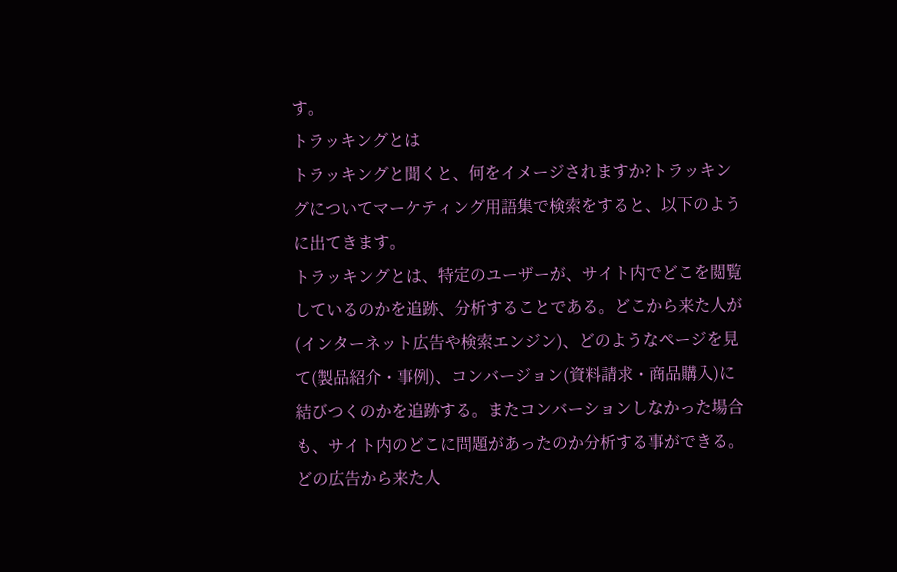す。
トラッキングとは
トラッキングと聞くと、何をイメージされますか?トラッキングについてマーケティング用語集で検索をすると、以下のように出てきます。
トラッキングとは、特定のユーザーが、サイト内でどこを閲覧しているのかを追跡、分析することである。どこから来た人が(インターネット広告や検索エンジン)、どのようなページを見て(製品紹介・事例)、コンバージョン(資料請求・商品購入)に結びつくのかを追跡する。またコンバーションしなかった場合も、サイト内のどこに問題があったのか分析する事ができる。どの広告から来た人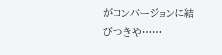がコンバージョンに結びつきや……